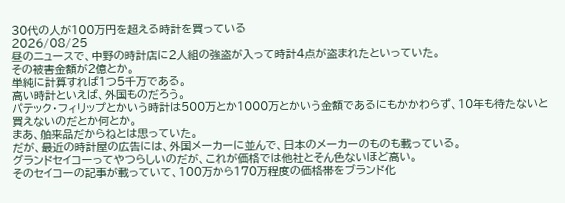30代の人が100万円を超える時計を買っている
2026/08/25
昼のニュースで、中野の時計店に2人組の強盗が入って時計4点が盗まれたといっていた。
その被害金額が2億とか。
単純に計算すれば1つ5千万である。
高い時計といえば、外国ものだろう。
パテック・フィリップとかいう時計は500万とか1000万とかいう金額であるにもかかわらず、10年も待たないと買えないのだとか何とか。
まあ、舶来品だからねとは思っていた。
だが、最近の時計屋の広告には、外国メーカーに並んで、日本のメーカーのものも載っている。
グランドセイコーってやつらしいのだが、これが価格では他社とそん色ないほど高い。
そのセイコーの記事が載っていて、100万から170万程度の価格帯をブランド化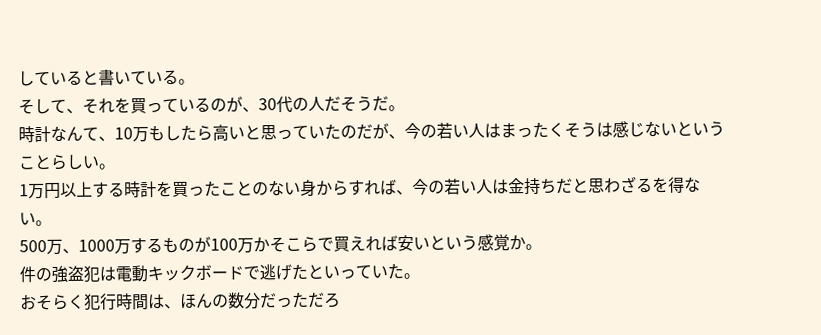していると書いている。
そして、それを買っているのが、30代の人だそうだ。
時計なんて、10万もしたら高いと思っていたのだが、今の若い人はまったくそうは感じないということらしい。
1万円以上する時計を買ったことのない身からすれば、今の若い人は金持ちだと思わざるを得ない。
500万、1000万するものが100万かそこらで買えれば安いという感覚か。
件の強盗犯は電動キックボードで逃げたといっていた。
おそらく犯行時間は、ほんの数分だっただろ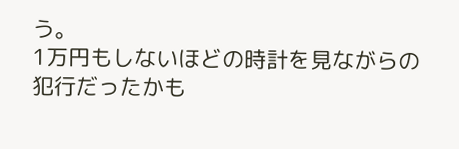う。
1万円もしないほどの時計を見ながらの犯行だったかも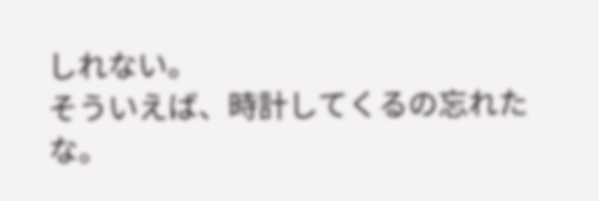しれない。
そういえば、時計してくるの忘れたな。